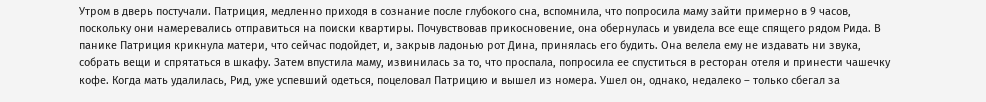Утром в дверь постучали. Патриция, медленно приходя в сознание после глубокого сна, вспомнила, что попросила маму зайти примерно в 9 часов, поскольку они намеревались отправиться на поиски квартиры. Почувствовав прикосновение, она обернулась и увидела все еще спящего рядом Рида. В панике Патриция крикнула матери, что сейчас подойдет, и, закрыв ладонью рот Дина, принялась его будить. Она велела ему не издавать ни звука, собрать вещи и спрятаться в шкафу. Затем впустила маму, извинилась за то, что проспала, попросила ее спуститься в ресторан отеля и принести чашечку кофе. Когда мать удалилась, Рид, уже успевший одеться, поцеловал Патрицию и вышел из номера. Ушел он, однако, недалеко – только сбегал за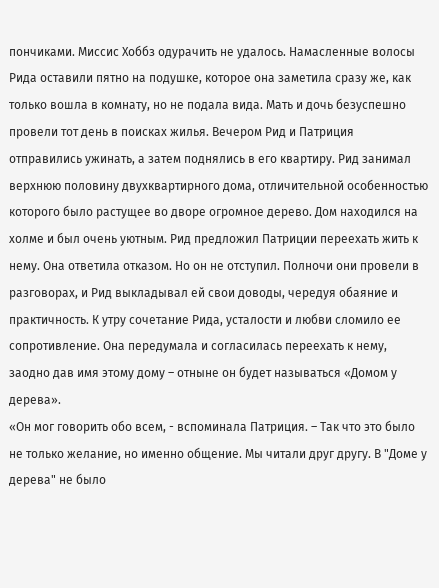пончиками. Миссис Хоббз одурачить не удалось. Намасленные волосы Рида оставили пятно на подушке, которое она заметила сразу же, как только вошла в комнату, но не подала вида. Мать и дочь безуспешно провели тот день в поисках жилья. Вечером Рид и Патриция отправились ужинать, а затем поднялись в его квартиру. Рид занимал верхнюю половину двухквартирного дома, отличительной особенностью которого было растущее во дворе огромное дерево. Дом находился на холме и был очень уютным. Рид предложил Патриции переехать жить к нему. Она ответила отказом. Но он не отступил. Полночи они провели в разговорах, и Рид выкладывал ей свои доводы, чередуя обаяние и практичность. К утру сочетание Рида, усталости и любви сломило ее сопротивление. Она передумала и согласилась переехать к нему, заодно дав имя этому дому – отныне он будет называться «Домом у дерева».
«Он мог говорить обо всем, - вспоминала Патриция. – Так что это было не только желание, но именно общение. Мы читали друг другу. В "Доме у дерева" не было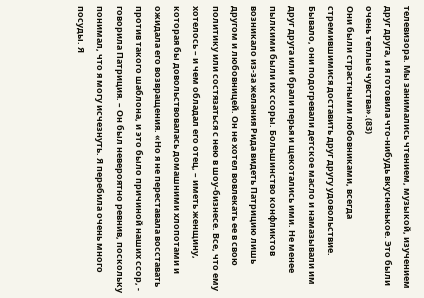телевизора. Мы занимались чтением, музыкой, изучением друг друга, и я готовила что-нибудь вкусненькое. Это были очень теплые чувства».(83)
Они были страстными любовниками, всегда стремившимися доставить друг другу удовольствие. Бывало, они подогревали детское масло и намазывали им друг друга или брали перья и щекотались ими. Не менее пылкими были их ссоры. Большинство конфликтов возникало из-за желания Рида видеть Патрицию лишь другом и любовницей. Он не хотел вовлекать ее в свою политику или состязаться с нею в шоу-бизнесе. Все, что ему хотелось – и чем обладал его отец, – иметь женщину, которая бы довольствовалась домашними хлопотами и ожидала его возвращения. «Но я не переставала восставать против такого шаблона, и это было причиной наших ссор, - говорила Патриция. – Он был невероятно ревнив, поскольку понимал, что я могу исчезнуть. Я перебила очень много посуды. Я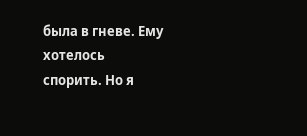была в гневе. Ему хотелось спорить. Но я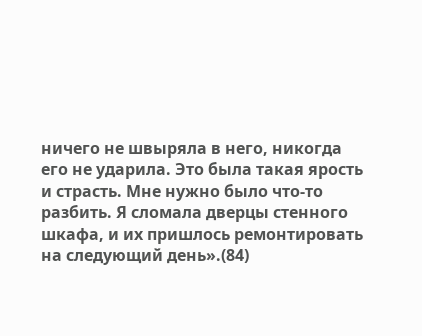ничего не швыряла в него, никогда его не ударила. Это была такая ярость и страсть. Мне нужно было что-то разбить. Я сломала дверцы стенного шкафа, и их пришлось ремонтировать на следующий день».(84)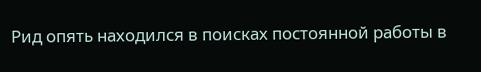Рид опять находился в поисках постоянной работы в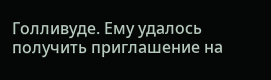Голливуде. Ему удалось получить приглашение на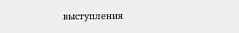выступления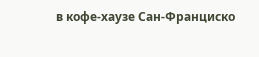в кофе-хаузе Сан-Франциско